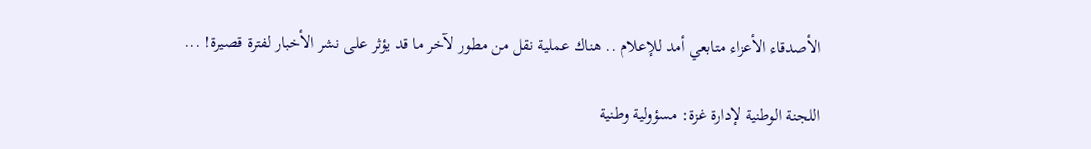الأصدقاء الأعزاء متابعي أمد للإعلام .. هناك عملية نقل من مطور لآخر ما قد يؤثر على نشر الأخبار لفترة قصيرة! ...

اللجنة الوطنية لإدارة غزة: مسؤولية وطنية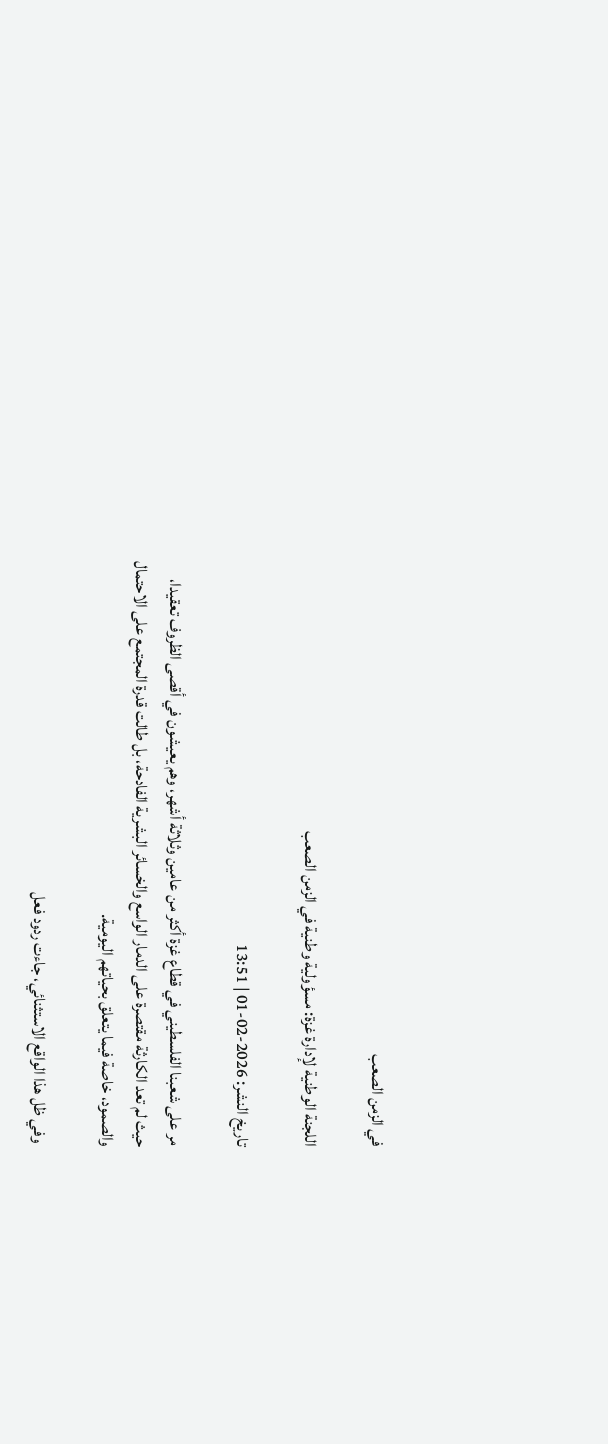في الزمن الصعب

اللجنة الوطنية لإدارة غزة: مسؤولية وطنية في الزمن الصعب

تاريخ النشر: 2026-02-01 | 13:51

مر على شعبنا الفلسطيني في قطاع غزة أكثر من عامين وثلاثة أشهر، وهم يعيشون في أقصى الظروف تعقيدا، حيث لم تعد الكارثة مقتصرة على الدمار الواسع والخسائر البشرية الفادحة، بل طالت قدرة المجتمع على الاحتمال والصمود، خاصة فيما يتعلق بحياتهم اليومية.

 وفي ظل هذا الواقع الاستثنائي، جاءت ردود فعل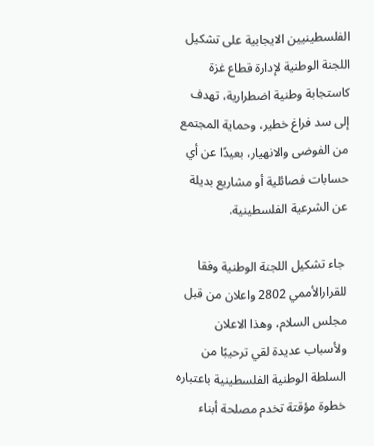الفلسطينيين الايجابية على تشكيل اللجنة الوطنية لإدارة قطاع غزة كاستجابة وطنية اضطرارية، تهدف إلى سد فراغ خطير، وحماية المجتمع من الفوضى والانهيار، بعيدًا عن أي حسابات فصائلية أو مشاريع بديلة عن الشرعية الفلسطينية.

 جاء تشكيل اللجنة الوطنية وفقا للقرارالأممي 2802 واعلان من قبل مجلس السلام، وهذا الاعلان ولأسباب عديدة لقي ترحيبًا من السلطة الوطنية الفلسطينية باعتباره خطوة مؤقتة تخدم مصلحة أبناء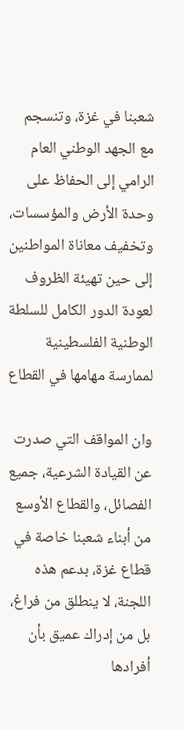شعبنا في غزة، وتنسجم مع الجهد الوطني العام الرامي إلى الحفاظ على وحدة الأرض والمؤسسات، وتخفيف معاناة المواطنين إلى حين تهيئة الظروف لعودة الدور الكامل للسلطة الوطنية الفلسطينية لممارسة مهامها في القطاع

وان المواقف التي صدرت عن القيادة الشرعية، جميع الفصائل، والقطاع الأوسع من أبناء شعبنا خاصة في قطاع غزة، بدعم هذه اللجنة، لا ينطلق من فراغ، بل من إدراك عميق بأن أفرادها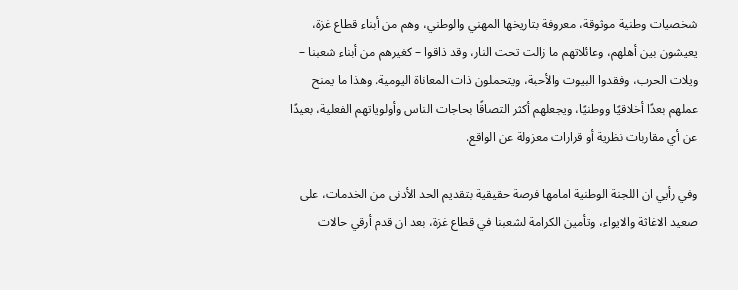شخصيات وطنية موثوقة، معروفة بتاريخها المهني والوطني، وهم من أبناء قطاع غزة، يعيشون بين أهلهم، وعائلاتهم ما زالت تحت النار، وقد ذاقوا – كغيرهم من أبناء شعبنا – ويلات الحرب، وفقدوا البيوت والأحبة، ويتحملون ذات المعاناة اليومية. وهذا ما يمنح عملهم بعدًا أخلاقيًا ووطنيًا، ويجعلهم أكثر التصاقًا بحاجات الناس وأولوياتهم الفعلية، بعيدًا عن أي مقاربات نظرية أو قرارات معزولة عن الواقع.

وفي رأيي ان اللجنة الوطنية امامها فرصة حقيقية بتقديم الحد الأدنى من الخدمات، على صعيد الاغاثة والايواء، وتأمين الكرامة لشعبنا في قطاع غزة، بعد ان قدم أرقي حالات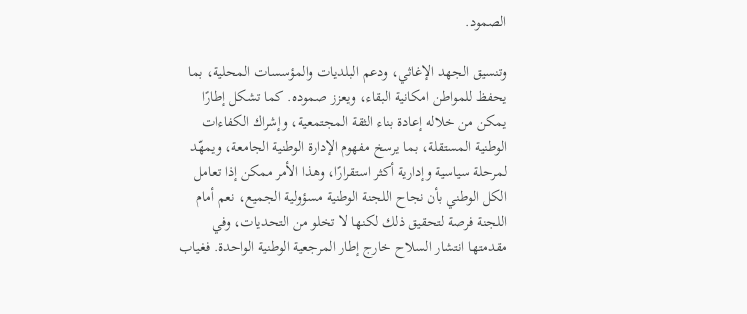الصمود.

وتنسيق الجهد الإغاثي، ودعم البلديات والمؤسسات المحلية، بما يحفظ للمواطن امكانية البقاء، ويعزز صموده. كما تشكل إطارًا يمكن من خلاله إعادة بناء الثقة المجتمعية، وإشراك الكفاءات الوطنية المستقلة، بما يرسخ مفهوم الإدارة الوطنية الجامعة، ويمهّد لمرحلة سياسية وإدارية أكثر استقرارًا، وهذا الأمر ممكن إذا تعامل الكل الوطني بأن نجاح اللجنة الوطنية مسؤولية الجميع، نعم أمام اللجنة فرصة لتحقيق ذلك لكنها لا تخلو من التحديات، وفي مقدمتها انتشار السلاح خارج إطار المرجعية الوطنية الواحدة. فغياب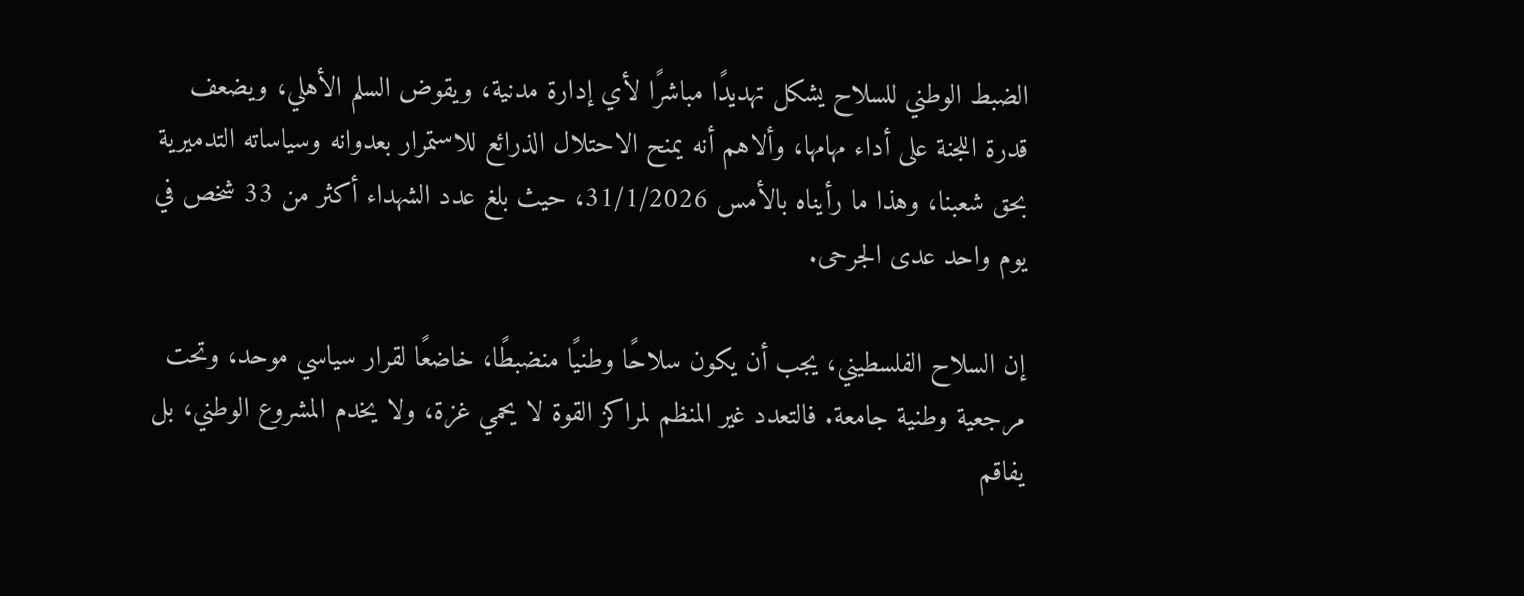الضبط الوطني للسلاح يشكل تهديدًا مباشرًا لأي إدارة مدنية، ويقوض السلم الأهلي، ويضعف قدرة اللجنة على أداء مهامها، وألاهم أنه يمنح الاحتلال الذرائع للاستمرار بعدوانه وسياساته التدميرية بحق شعبنا، وهذا ما رأيناه بالأمس 31/1/2026، حيث بلغ عدد الشهداء أكثر من 33 شخص في يوم واحد عدى الجرحى.

إن السلاح الفلسطيني، يجب أن يكون سلاحًا وطنيًا منضبطًا، خاضعًا لقرار سياسي موحد، وتحت مرجعية وطنية جامعة. فالتعدد غير المنظم لمراكز القوة لا يحمي غزة، ولا يخدم المشروع الوطني، بل يفاقم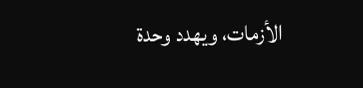الأزمات، ويهدد وحدة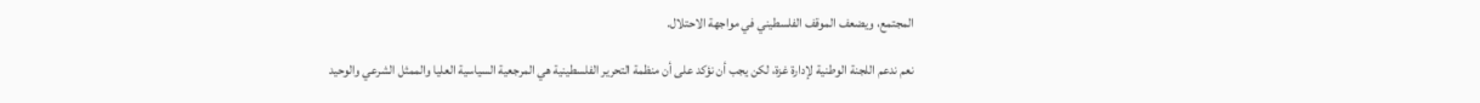المجتمع، ويضعف الموقف الفلسطيني في مواجهة الاحتلال.

نعم ندعم اللجنة الوطنية لإدارة غزة، لكن يجب أن نؤكد على أن منظمة التحرير الفلسطينية هي المرجعية السياسية العليا والممثل الشرعي والوحيد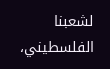لشعبنا الفلسطيني،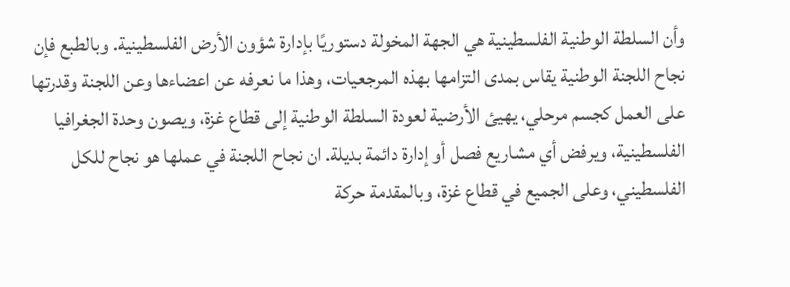وأن السلطة الوطنية الفلسطينية هي الجهة المخولة دستوريًا بإدارة شؤون الأرض الفلسطينية. وبالطبع فإن نجاح اللجنة الوطنية يقاس بمدى التزامها بهذه المرجعيات، وهذا ما نعرفه عن اعضاءها وعن اللجنة وقدرتها على العمل كجسم مرحلي، يهيئ الأرضية لعودة السلطة الوطنية إلى قطاع غزة، ويصون وحدة الجغرافيا الفلسطينية، ويرفض أي مشاريع فصل أو إدارة دائمة بديلة. ان نجاح اللجنة في عملها هو نجاح للكل الفلسطيني، وعلى الجميع في قطاع غزة، وبالمقدمة حركة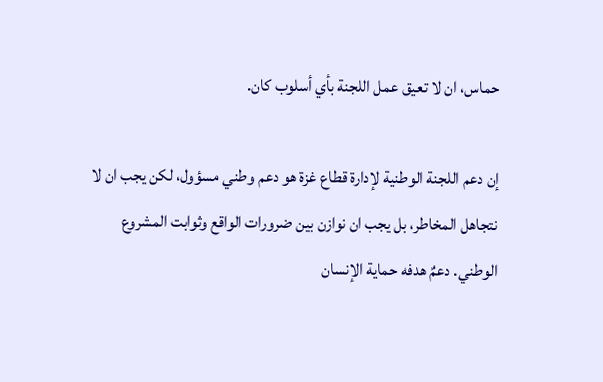حماس، ان لا تعيق عمل اللجنة بأي أسلوب كان.

إن دعم اللجنة الوطنية لإدارة قطاع غزة هو دعم وطني مسؤول، لكن يجب ان لا نتجاهل المخاطر، بل يجب ان نوازن بين ضرورات الواقع وثوابت المشروع الوطني. دعمٌ هدفه حماية الإنسان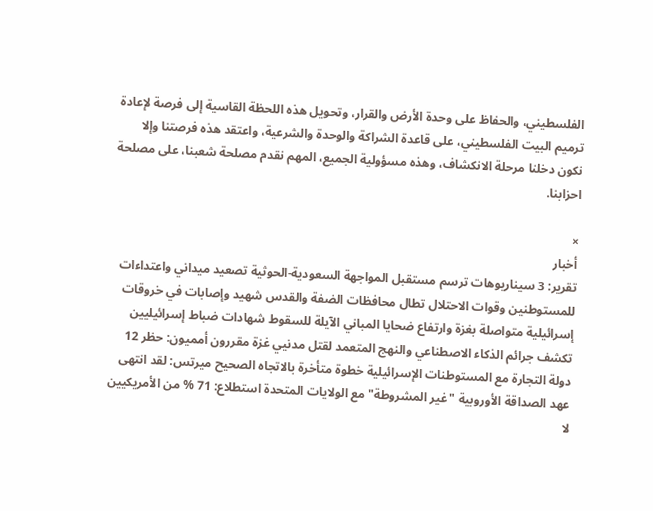الفلسطيني، والحفاظ على وحدة الأرض والقرار، وتحويل هذه اللحظة القاسية إلى فرصة لإعادة ترميم البيت الفلسطيني، على قاعدة الشراكة والوحدة والشرعية، واعتقد هذه فرصتنا وإلا نكون دخلنا مرحلة الانكشاف، وهذه مسؤولية الجميع، المهم نقدم مصلحة شعبنا، على مصلحة احزابنا.

×
أخبار
تقرير: 3 سيناريوهات ترسم مستقبل المواجهة السعودية-الحوثية تصعيد ميداني واعتداءات للمستوطنين وقوات الاحتلال تطال محافظات الضفة والقدس شهيد وإصابات في خروقات إسرائيلية متواصلة بغزة وارتفاع ضحايا المباني الآيلة للسقوط شهادات ضباط إسرائيليين تكشف جرائم الذكاء الاصطناعي والنهج المتعمد لقتل مدنيي غزة مقررون أمميون: حظر 12 دولة التجارة مع المستوطنات الإسرائيلية خطوة متأخرة بالاتجاه الصحيح ميرتس: لقد انتهى عهد الصداقة الأوروبية "غير المشروطة" مع الولايات المتحدة استطلاع: 71 % من الأمريكيين لا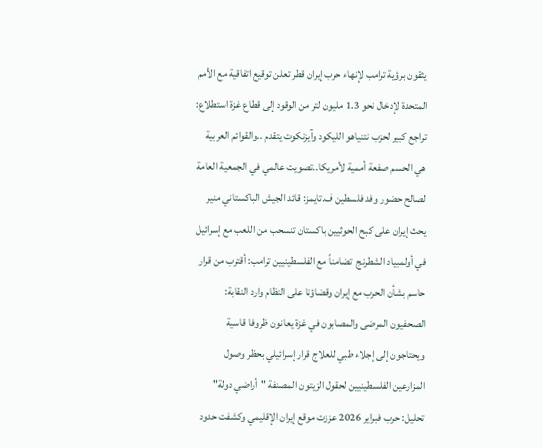يثقون برؤية ترامب لإنهاء حرب إيران قطر تعلن توقيع اتفاقية مع الأمم المتحدة لإدخال نحو 1.3 مليون لتر من الوقود إلى قطاع غزة استطلاع: تراجع كبير لحزب نتنياهو الليكود وآيزنكوت يتقدم ..والقوائم العربية هي الحسم صفعة أممية لأمريكا..تصويت عالمي في الجمعية العامة لصالح حضور وفد فلسطين ف.تايمز: قائد الجيش الباكستاني منير يحث إيران على كبح الحوثيين باكستان تنسحب من اللعب مع إسرائيل في أولمبياد الشطرنج  تضامناً مع الفلسطينيين ترامب: أقترب من قرار حاسم بشأن الحرب مع إيران وقضاؤنا على النظام وارد النقابة: الصحفيون المرضى والمصابون في غزة يعانون ظروفا قاسية ويحتاجون إلى إجلاء طبي للعلاج قرار إسرائيلي بحظر وصول المزارعين الفلسطينيين لحقول الزيتون المصنفة "أراضي دولة" تحليل: حرب فبراير 2026 عززت موقع إيران الإقليمي وكشفت حدود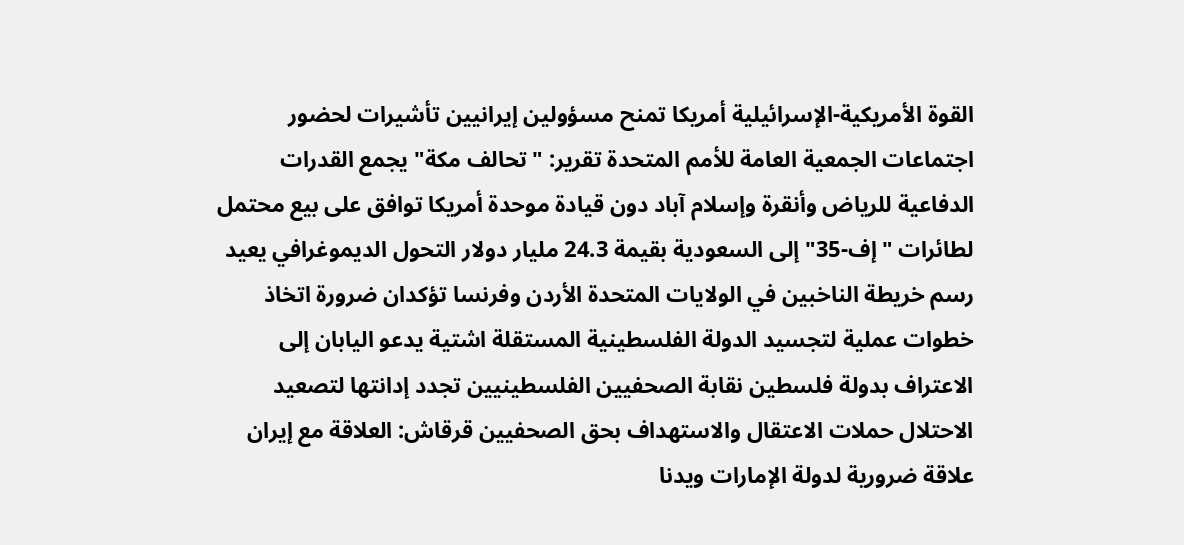القوة الأمريكية-الإسرائيلية أمريكا تمنح مسؤولين إيرانيين تأشيرات لحضور اجتماعات الجمعية العامة للأمم المتحدة تقرير: "تحالف مكة" يجمع القدرات الدفاعية للرياض وأنقرة وإسلام آباد دون قيادة موحدة أمريكا توافق على بيع محتمل لطائرات "إف-35" إلى السعودية بقيمة 24.3 مليار دولار التحول الديموغرافي يعيد رسم خريطة الناخبين في الولايات المتحدة الأردن وفرنسا تؤكدان ضرورة اتخاذ خطوات عملية لتجسيد الدولة الفلسطينية المستقلة اشتية يدعو اليابان إلى الاعتراف بدولة فلسطين نقابة الصحفيين الفلسطينيين تجدد إدانتها لتصعيد الاحتلال حملات الاعتقال والاستهداف بحق الصحفيين قرقاش: العلاقة مع إيران علاقة ضرورية لدولة الإمارات ويدنا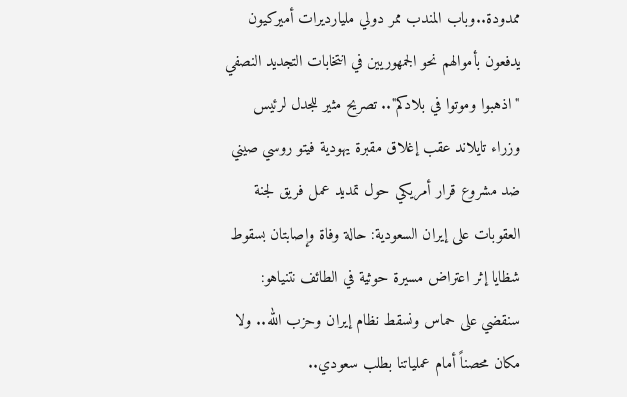ممدودة..وباب المندب ممر دولي مليارديرات أميركيون يدفعون بأموالهم نحو الجمهوريين في انتخابات التجديد النصفي "اذهبوا وموتوا في بلادكم".. تصريح مثير للجدل لرئيس وزراء تايلاند عقب إغلاق مقبرة يهودية فيتو روسي صيني ضد مشروع قرار أمريكي حول تمديد عمل فريق لجنة العقوبات على إيران السعودية: حالة وفاة وإصابتان بسقوط شظايا إثر اعتراض مسيرة حوثية في الطائف نتنياهو: سنقضي على حماس ونسقط نظام إيران وحزب الله.. ولا مكان محصناً أمام عملياتنا بطلب سعودي..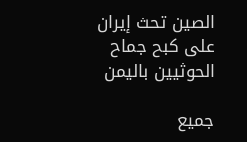الصين تحث إيران على كبح جماح الحوثيين باليمن

جميع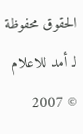الحقوق محفوظة لـ أمد للاعلام © 2007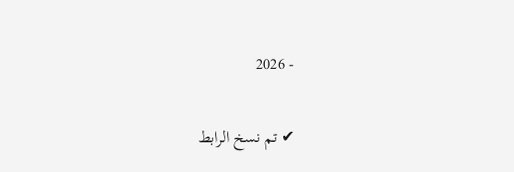- 2026

✔ تم نسخ الرابط